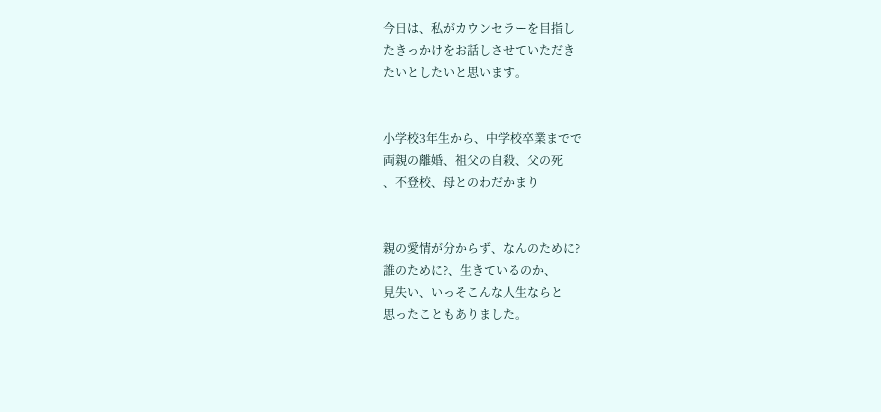今日は、私がカウンセラーを目指し
たきっかけをお話しさせていただき
たいとしたいと思います。


小学校3年生から、中学校卒業までで
両親の離婚、祖父の自殺、父の死
、不登校、母とのわだかまり


親の愛情が分からず、なんのために?
誰のために?、生きているのか、
見失い、いっそこんな人生ならと
思ったこともありました。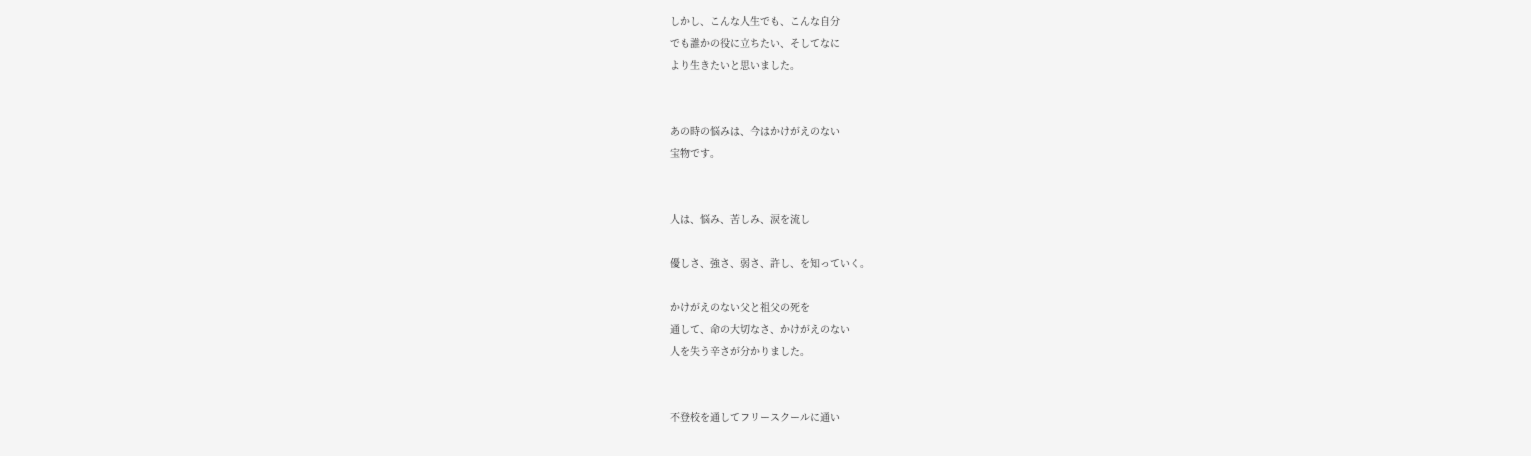しかし、こんな人生でも、こんな自分
でも誰かの役に立ちたい、そしてなに
より生きたいと思いました。


あの時の悩みは、今はかけがえのない
宝物です。


人は、悩み、苦しみ、涙を流し

優しさ、強さ、弱さ、許し、を知っていく。

かけがえのない父と祖父の死を
通して、命の大切なさ、かけがえのない
人を失う辛さが分かりました。


不登校を通してフリースクールに通い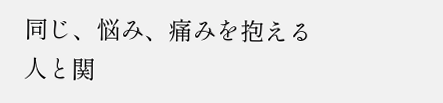同じ、悩み、痛みを抱える人と関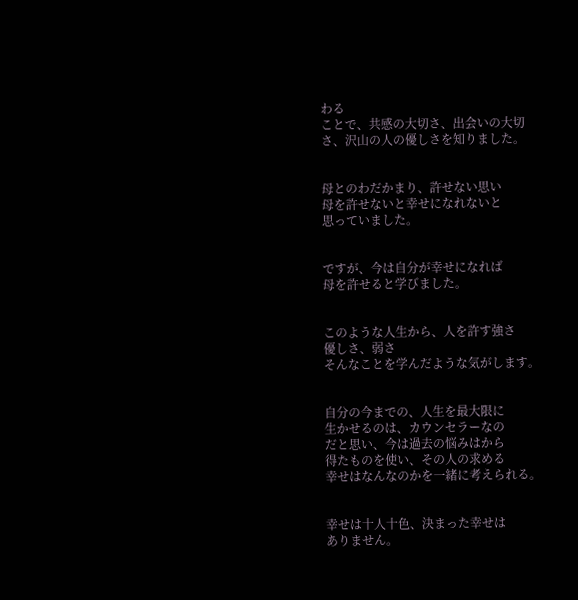わる
ことで、共感の大切さ、出会いの大切
さ、沢山の人の優しさを知りました。


母とのわだかまり、許せない思い
母を許せないと幸せになれないと
思っていました。


ですが、今は自分が幸せになれば
母を許せると学びました。


このような人生から、人を許す強さ
優しさ、弱さ
そんなことを学んだような気がします。


自分の今までの、人生を最大限に
生かせるのは、カウンセラーなの
だと思い、今は過去の悩みはから
得たものを使い、その人の求める
幸せはなんなのかを一緒に考えられる。


幸せは十人十色、決まった幸せは
ありません。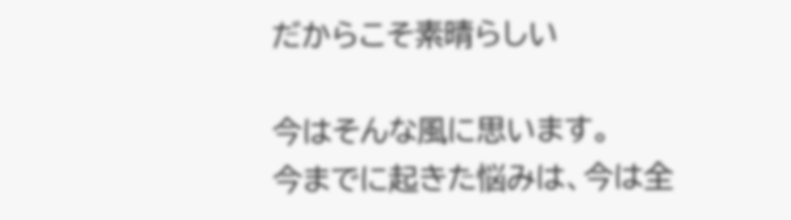だからこそ素晴らしい

今はそんな風に思います。
今までに起きた悩みは、今は全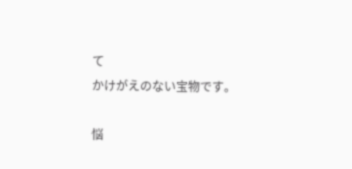て
かけがえのない宝物です。

悩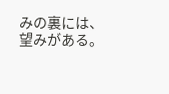みの裏には、望みがある。